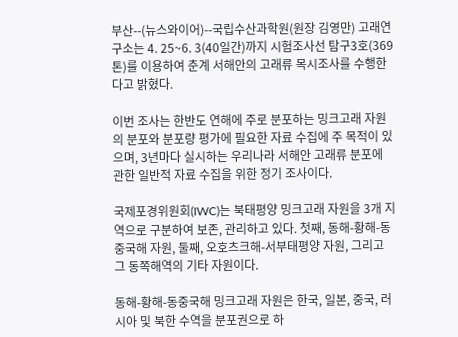부산--(뉴스와이어)--국립수산과학원(원장 김영만) 고래연구소는 4. 25~6. 3(40일간)까지 시험조사선 탐구3호(369톤)를 이용하여 춘계 서해안의 고래류 목시조사를 수행한다고 밝혔다.

이번 조사는 한반도 연해에 주로 분포하는 밍크고래 자원의 분포와 분포량 평가에 필요한 자료 수집에 주 목적이 있으며, 3년마다 실시하는 우리나라 서해안 고래류 분포에 관한 일반적 자료 수집을 위한 정기 조사이다.

국제포경위원회(IWC)는 북태평양 밍크고래 자원을 3개 지역으로 구분하여 보존, 관리하고 있다. 첫째, 동해-황해-동중국해 자원, 둘째, 오호츠크해-서부태평양 자원, 그리고 그 동쪽해역의 기타 자원이다.

동해-황해-동중국해 밍크고래 자원은 한국, 일본, 중국, 러시아 및 북한 수역을 분포권으로 하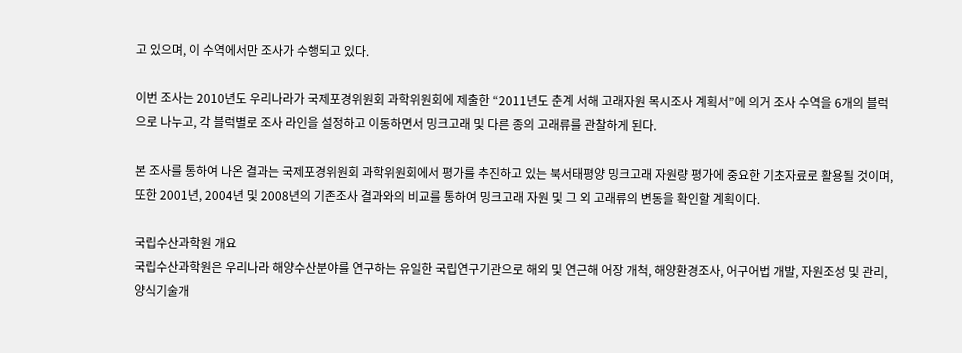고 있으며, 이 수역에서만 조사가 수행되고 있다.

이번 조사는 2010년도 우리나라가 국제포경위원회 과학위원회에 제출한 “2011년도 춘계 서해 고래자원 목시조사 계획서”에 의거 조사 수역을 6개의 블럭으로 나누고, 각 블럭별로 조사 라인을 설정하고 이동하면서 밍크고래 및 다른 종의 고래류를 관찰하게 된다.

본 조사를 통하여 나온 결과는 국제포경위원회 과학위원회에서 평가를 추진하고 있는 북서태평양 밍크고래 자원량 평가에 중요한 기초자료로 활용될 것이며, 또한 2001년, 2004년 및 2008년의 기존조사 결과와의 비교를 통하여 밍크고래 자원 및 그 외 고래류의 변동을 확인할 계획이다.

국립수산과학원 개요
국립수산과학원은 우리나라 해양수산분야를 연구하는 유일한 국립연구기관으로 해외 및 연근해 어장 개척, 해양환경조사, 어구어법 개발, 자원조성 및 관리, 양식기술개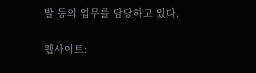발 등의 업무를 담당하고 있다.

웹사이트: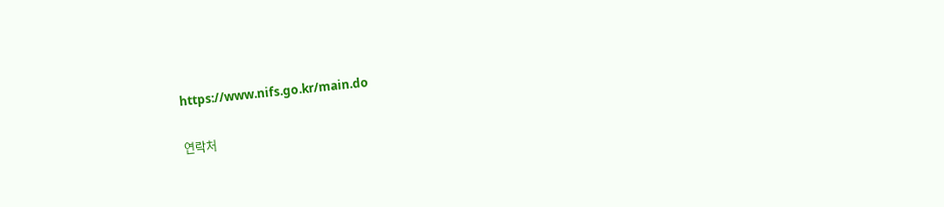https://www.nifs.go.kr/main.do

연락처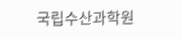국립수산과학원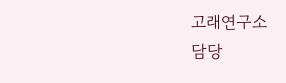고래연구소
담당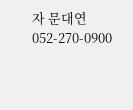자 문대연
052-270-0900